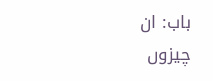باب: ان چیزوں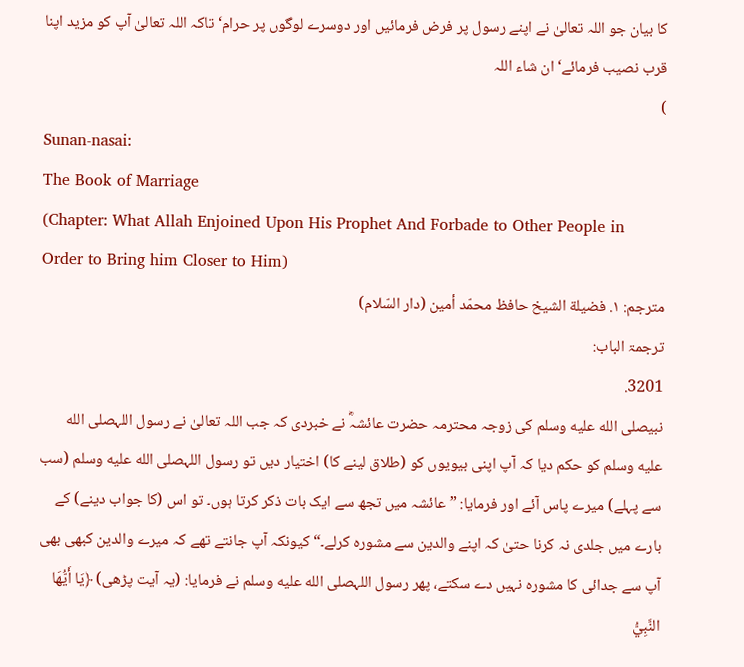کا بیان جو اللہ تعالیٰ نے اپنے رسول پر فرض فرمائیں اور دوسرے لوگوں پر حرام‘ تاکہ اللہ تعالیٰ آپ کو مزید اپنا قرب نصیب فرمائے‘ ان شاء اللہ
)
Sunan-nasai:
The Book of Marriage
(Chapter: What Allah Enjoined Upon His Prophet And Forbade to Other People in Order to Bring him Closer to Him)
مترجم: ١. فضيلة الشيخ حافظ محمّد أمين (دار السّلام)
ترجمۃ الباب:
3201.
نبیصلى الله عليه وسلم کی زوجہ محترمہ حضرت عائشہؓ نے خبردی کہ جب اللہ تعالیٰ نے رسول اللہصلى الله عليه وسلم کو حکم دیا کہ آپ اپنی بیویوں کو (طلاق لینے کا) اختیار دیں تو رسول اللہصلى الله عليه وسلم (سب سے پہلے) میرے پاس آئے اور فرمایا: ”عائشہ میں تجھ سے ایک بات ذکر کرتا ہوں۔ تو اس (کا جواب دینے) کے بارے میں جلدی نہ کرنا حتیٰ کہ اپنے والدین سے مشورہ کرلے۔“ کیونکہ آپ جانتے تھے کہ میرے والدین کبھی بھی آپ سے جدائی کا مشورہ نہیں دے سکتے، پھر رسول اللہصلى الله عليه وسلم نے فرمایا: (یہ آیت پڑھی) ﴿يَا أَيُّهَا النَّبِيُّ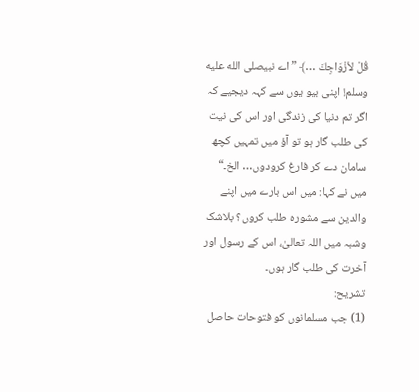قُلْ لأزْوَاجِكَ …﴾ ”اے نبیصلى الله عليه وسلم! اپنی بیو یوں سے کہہ دیجیے کہ اگر تم دنیا کی زندگی اور اس کی نیت کی طلب گار ہو تو آؤ میں تمہیں کچھ سامان دے کر فارغ کرودوں… الخ۔“ میں نے کہا: میں اس بارے میں اپنے والدین سے مشورہ طلب کروں؟ بلاشک وشبہ میں اللہ تعالیٰ، اس کے رسول اور آخرت کی طلب گار ہوں۔
تشریح:
(1) جب مسلمانوں کو فتوحات حاصل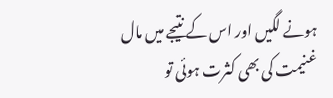ہونے لگیں اور اس کے نتیجے میں مال غنیمت کی بھی کثرت ہوئی تو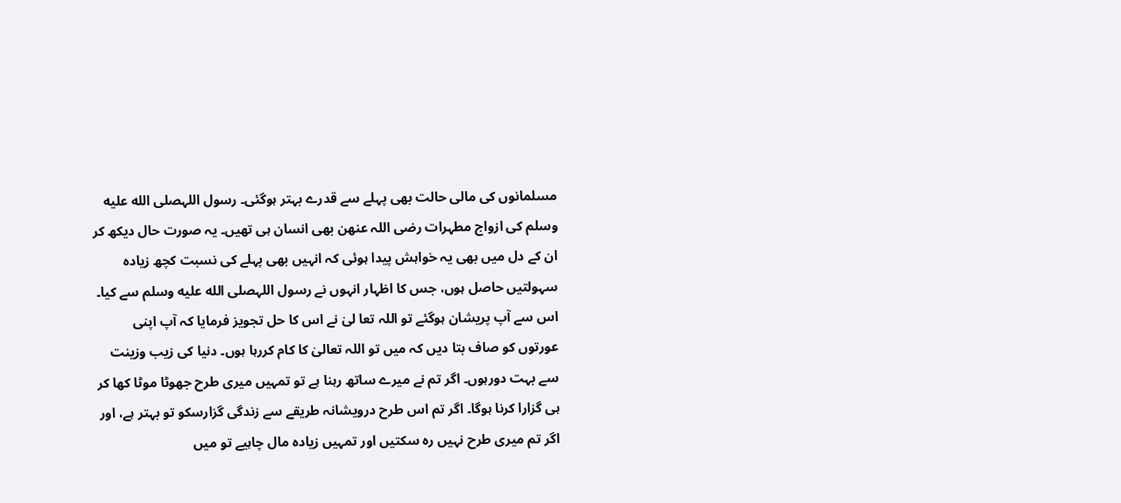مسلمانوں کی مالی حالت بھی پہلے سے قدرے بہتر ہوگئی۔ رسول اللہصلى الله عليه وسلم کی ازواج مطہرات رضی اللہ عنھن بھی انسان ہی تھیں۔ یہ صورت حال دیکھ کر ان کے دل میں بھی یہ خواہش پیدا ہوئی کہ انہیں بھی پہلے کی نسبت کچھ زیادہ سہولتیں حاصل ہوں، جس کا اظہار انہوں نے رسول اللہصلى الله عليه وسلم سے کیا۔ اس سے آپ پریشان ہوگئے تو اللہ تعا لیٰ نے اس کا حل تجویز فرمایا کہ آپ اپنی عورتوں کو صاف بتا دیں کہ میں تو اللہ تعالیٰ کا کام کررہا ہوں۔ دنیا کی زیب وزینت سے بہت دورہوں۔ اگر تم نے میرے ساتھ رہنا ہے تو تمہیں میری طرح جھوٹا موٹا کھا کر ہی گزارا کرنا ہوگا۔ اگر تم اس طرح درویشانہ طریقے سے زندگی گزارسکو تو بہتر ہے، اور اگر تم میری طرح نہیں رہ سکتیں اور تمہیں زیادہ مال چاہیے تو میں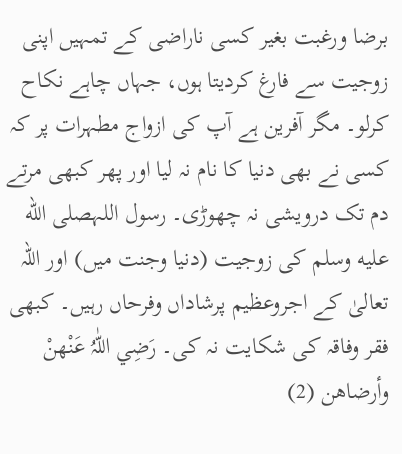برضا ورغبت بغیر کسی ناراضی کے تمہیں اپنی زوجیت سے فارغ کردیتا ہوں، جہاں چاہے نکاح کرلو۔ مگر آفرین ہے آپ کی ازواج مطہرات پر کہ کسی نے بھی دنیا کا نام نہ لیا اور پھر کبھی مرتے دم تک درویشی نہ چھوڑی۔ رسول اللہصلى الله عليه وسلم کی زوجیت (دنیا وجنت میں) اور اللہ تعالیٰ کے اجروعظیم پرشاداں وفرحاں رہیں۔ کبھی فقر وفاقہ کی شکایت نہ کی۔ رَضِي اللّٰہُ عَنْهنْ وأرضاھن (2)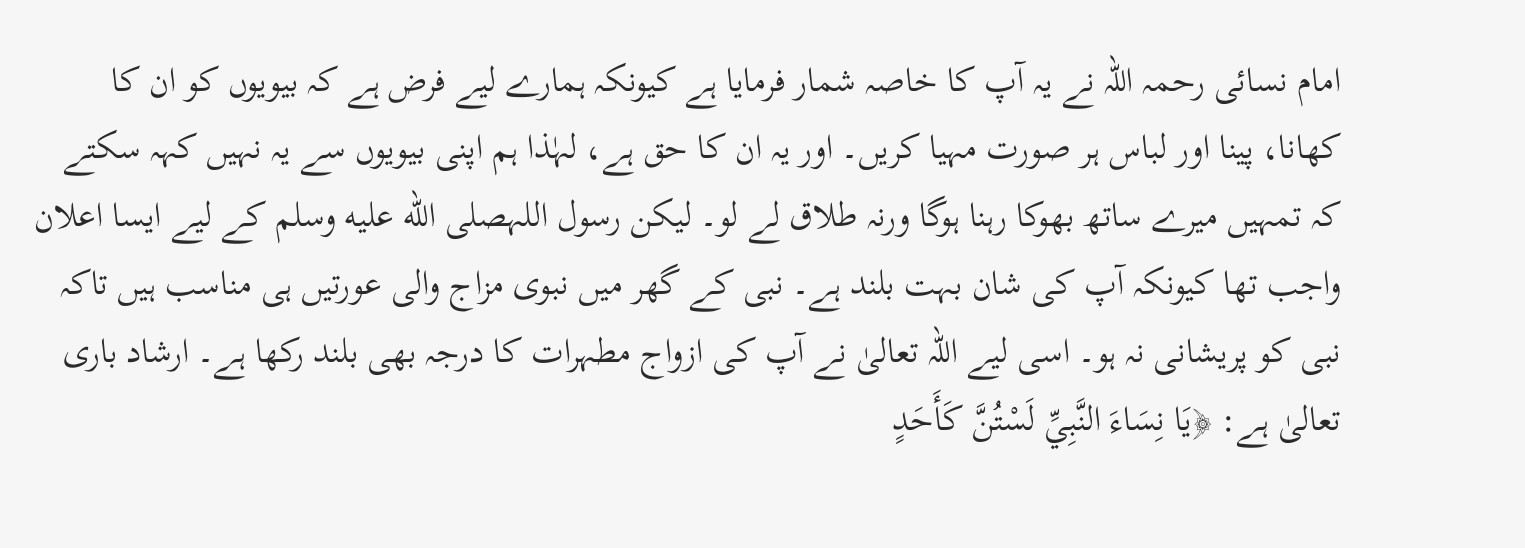امام نسائی رحمہ اللہ نے یہ آپ کا خاصہ شمار فرمایا ہے کیونکہ ہمارے لیے فرض ہے کہ بیویوں کو ان کا کھانا، پینا اور لباس ہر صورت مہیا کریں۔ اور یہ ان کا حق ہے، لہٰذا ہم اپنی بیویوں سے یہ نہیں کہہ سکتے کہ تمہیں میرے ساتھ بھوکا رہنا ہوگا ورنہ طلاق لے لو۔ لیکن رسول اللہصلى الله عليه وسلم کے لیے ایسا اعلان واجب تھا کیونکہ آپ کی شان بہت بلند ہے۔ نبی کے گھر میں نبوی مزاج والی عورتیں ہی مناسب ہیں تاکہ نبی کو پریشانی نہ ہو۔ اسی لیے اللہ تعالیٰ نے آپ کی ازواج مطہرات کا درجہ بھی بلند رکھا ہے۔ ارشاد باری تعالیٰ ہے: ﴿يَا نِسَاءَ النَّبِيِّ لَسْتُنَّ كَأَحَدٍ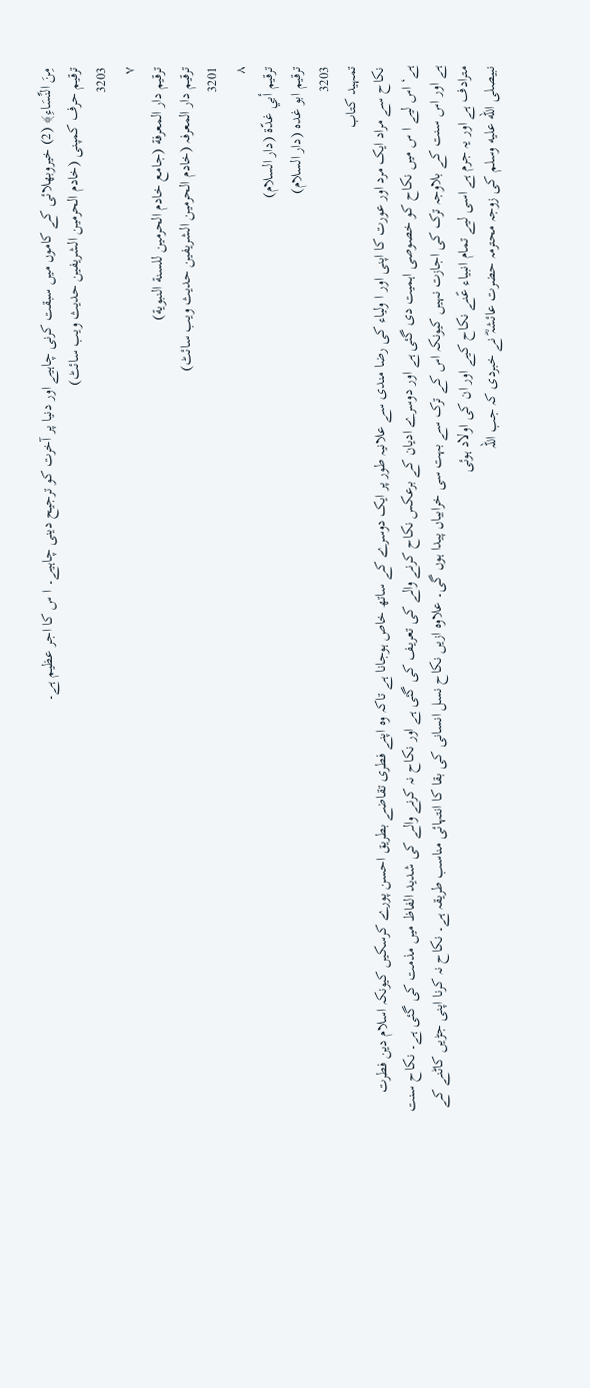مِنَ النِّسَاءِ﴾ (2) خیروبھلائی کے کاموں میں سبقت کرنی چاہیے اور دنیا پر آخرت کو ترجیح دینی چاہیے۔ ا س کا اجر عظیم ہے۔
ترقیم حرف کمپنی (خادم الحرمین الشریفین حدیث ویب سائٹ)
3203
٧
ترقيم دار المعرفة (جامع خادم الحرمين للسنة النبوية)
ترقیم دار المعرفہ (خادم الحرمین الشریفین حدیث ویب سائٹ)
3201
٨
ترقيم أبي غدّة (دار السلام)
ترقیم ابو غدہ (دار السلام)
3203
تمہید کتاب
نکاح سے مراد ایک مرد اور عورت کا اپنی اور ا ولیاء کی رضا مندی سے علانیہ طور پر ایک دوسرے کے ساتھ خاص ہوجانا ہے تاکہ وہ اپنے فطری تقاضے بطریق احسن پورے کرسکیں کیونکہ اسلام دین فطرت ہے‘ اس لیے ا س میں نکاح کو خصوصی اہمیت دی گئی ہے اور دوسرے ادیان کے برعکس نکاح کرنے والے کی تعریف کی گئی ہے اور نکاح نہ کرنے والے کی شدید الفاظ میں مذمت کی گئی ہے۔ نکاح سنت ہے اور اس سنت کے بلاوجہ ترک کی اجازت نہیں کیونکہ اس کے ترک سے بہت سی خرابیاں پیدا ہوں گی۔ علاوہ ازیں نکاح نسل انسانی کی بقا کا انتہائی مناسب طریقہ ہے۔ نکاح نہ کرنا اپنی جڑیں کاٹنے کے مترادف ہے اور یہ جرم ہے اسی لیے تمام انبیاء عؑنے نکاح کیے اور ان کی اولاد ہوئی
نبیصلى الله عليه وسلم کی زوجہ محترمہ حضرت عائشہؓ نے خبردی کہ جب اللہ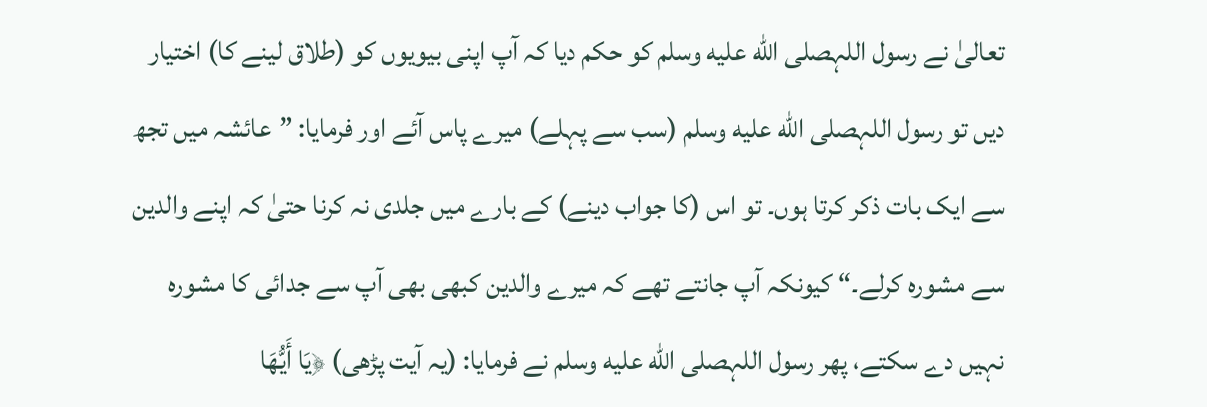تعالیٰ نے رسول اللہصلى الله عليه وسلم کو حکم دیا کہ آپ اپنی بیویوں کو (طلاق لینے کا) اختیار دیں تو رسول اللہصلى الله عليه وسلم (سب سے پہلے) میرے پاس آئے اور فرمایا: ”عائشہ میں تجھ سے ایک بات ذکر کرتا ہوں۔ تو اس (کا جواب دینے) کے بارے میں جلدی نہ کرنا حتیٰ کہ اپنے والدین سے مشورہ کرلے۔“ کیونکہ آپ جانتے تھے کہ میرے والدین کبھی بھی آپ سے جدائی کا مشورہ نہیں دے سکتے، پھر رسول اللہصلى الله عليه وسلم نے فرمایا: (یہ آیت پڑھی) ﴿يَا أَيُّهَا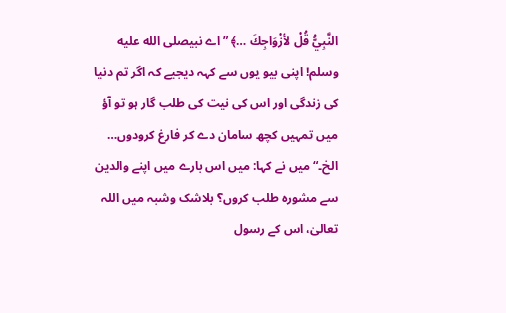النَّبِيُّ قُلْ لأزْوَاجِكَ …﴾ ”اے نبیصلى الله عليه وسلم! اپنی بیو یوں سے کہہ دیجیے کہ اگر تم دنیا کی زندگی اور اس کی نیت کی طلب گار ہو تو آؤ میں تمہیں کچھ سامان دے کر فارغ کرودوں… الخ۔“ میں نے کہا: میں اس بارے میں اپنے والدین سے مشورہ طلب کروں؟ بلاشک وشبہ میں اللہ تعالیٰ، اس کے رسول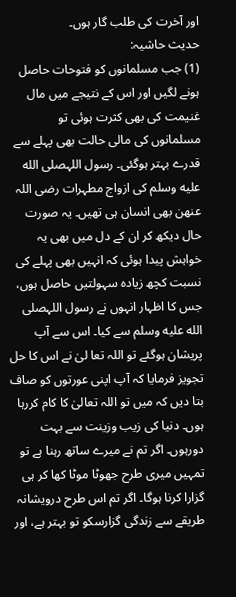اور آخرت کی طلب گار ہوں۔
حدیث حاشیہ:
(1) جب مسلمانوں کو فتوحات حاصل ہونے لگیں اور اس کے نتیجے میں مال غنیمت کی بھی کثرت ہوئی تو مسلمانوں کی مالی حالت بھی پہلے سے قدرے بہتر ہوگئی۔ رسول اللہصلى الله عليه وسلم کی ازواج مطہرات رضی اللہ عنھن بھی انسان ہی تھیں۔ یہ صورت حال دیکھ کر ان کے دل میں بھی یہ خواہش پیدا ہوئی کہ انہیں بھی پہلے کی نسبت کچھ زیادہ سہولتیں حاصل ہوں، جس کا اظہار انہوں نے رسول اللہصلى الله عليه وسلم سے کیا۔ اس سے آپ پریشان ہوگئے تو اللہ تعا لیٰ نے اس کا حل تجویز فرمایا کہ آپ اپنی عورتوں کو صاف بتا دیں کہ میں تو اللہ تعالیٰ کا کام کررہا ہوں۔ دنیا کی زیب وزینت سے بہت دورہوں۔ اگر تم نے میرے ساتھ رہنا ہے تو تمہیں میری طرح جھوٹا موٹا کھا کر ہی گزارا کرنا ہوگا۔ اگر تم اس طرح درویشانہ طریقے سے زندگی گزارسکو تو بہتر ہے، اور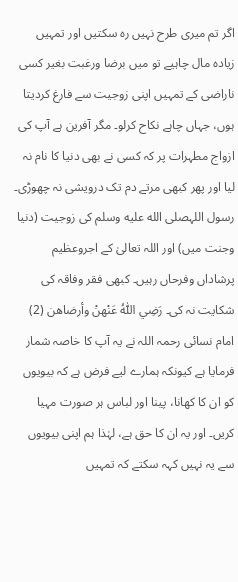اگر تم میری طرح نہیں رہ سکتیں اور تمہیں زیادہ مال چاہیے تو میں برضا ورغبت بغیر کسی ناراضی کے تمہیں اپنی زوجیت سے فارغ کردیتا ہوں، جہاں چاہے نکاح کرلو۔ مگر آفرین ہے آپ کی ازواج مطہرات پر کہ کسی نے بھی دنیا کا نام نہ لیا اور پھر کبھی مرتے دم تک درویشی نہ چھوڑی۔ رسول اللہصلى الله عليه وسلم کی زوجیت (دنیا وجنت میں) اور اللہ تعالیٰ کے اجروعظیم پرشاداں وفرحاں رہیں۔ کبھی فقر وفاقہ کی شکایت نہ کی۔ رَضِي اللّٰہُ عَنْهنْ وأرضاھن (2) امام نسائی رحمہ اللہ نے یہ آپ کا خاصہ شمار فرمایا ہے کیونکہ ہمارے لیے فرض ہے کہ بیویوں کو ان کا کھانا، پینا اور لباس ہر صورت مہیا کریں۔ اور یہ ان کا حق ہے، لہٰذا ہم اپنی بیویوں سے یہ نہیں کہہ سکتے کہ تمہیں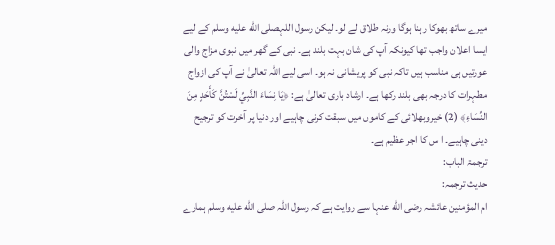میرے ساتھ بھوکا رہنا ہوگا ورنہ طلاق لے لو۔ لیکن رسول اللہصلى الله عليه وسلم کے لیے ایسا اعلان واجب تھا کیونکہ آپ کی شان بہت بلند ہے۔ نبی کے گھر میں نبوی مزاج والی عورتیں ہی مناسب ہیں تاکہ نبی کو پریشانی نہ ہو۔ اسی لیے اللہ تعالیٰ نے آپ کی ازواج مطہرات کا درجہ بھی بلند رکھا ہے۔ ارشاد باری تعالیٰ ہے: ﴿يَا نِسَاءَ النَّبِيِّ لَسْتُنَّ كَأَحَدٍ مِنَ النِّسَاءِ﴾ (2) خیروبھلائی کے کاموں میں سبقت کرنی چاہیے اور دنیا پر آخرت کو ترجیح دینی چاہیے۔ ا س کا اجر عظیم ہے۔
ترجمۃ الباب:
حدیث ترجمہ:
ام المؤمنین عائشہ رضی الله عنہا سے روایت ہے کہ رسول اللہ صلى الله عليه وسلم ہمارے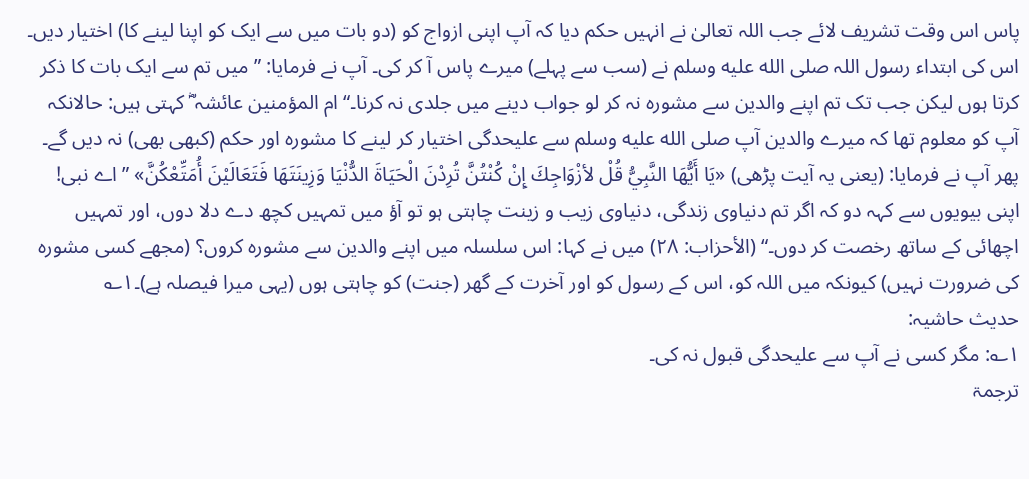پاس اس وقت تشریف لائے جب اللہ تعالیٰ نے انہیں حکم دیا کہ آپ اپنی ازواج کو (دو بات میں سے ایک کو اپنا لینے کا) اختیار دیں۔ اس کی ابتداء رسول اللہ صلى الله عليه وسلم نے (سب سے پہلے) میرے پاس آ کر کی۔ آپ نے فرمایا: ”میں تم سے ایک بات کا ذکر کرتا ہوں لیکن جب تک تم اپنے والدین سے مشورہ نہ کر لو جواب دینے میں جلدی نہ کرنا۔“ ام المؤمنین عائشہ ؓ کہتی ہیں: حالانکہ آپ کو معلوم تھا کہ میرے والدین آپ صلى الله عليه وسلم سے علیحدگی اختیار کر لینے کا مشورہ اور حکم (کبھی بھی) نہ دیں گے۔ پھر آپ نے فرمایا: (یعنی یہ آیت پڑھی) «يَا أَيُّهَا النَّبِيُّ قُلْ لأزْوَاجِكَ إِنْ كُنْتُنَّ تُرِدْنَ الْحَيَاةَ الدُّنْيَا وَزِينَتَهَا فَتَعَالَيْنَ أُمَتِّعْكُنَّ» ”اے نبی! اپنی بیویوں سے کہہ دو کہ اگر تم دنیاوی زندگی، دنیاوی زیب و زینت چاہتی ہو تو آؤ میں تمہیں کچھ دے دلا دوں، اور تمہیں اچھائی کے ساتھ رخصت کر دوں۔“ (الأحزاب: ۲۸) میں نے کہا: اس سلسلہ میں اپنے والدین سے مشورہ کروں؟ (مجھے کسی مشورہ کی ضرورت نہیں) کیونکہ میں اللہ کو، اس کے رسول کو اور آخرت کے گھر (جنت) کو چاہتی ہوں (یہی میرا فیصلہ ہے)۔۱؎
حدیث حاشیہ:
۱؎: مگر کسی نے آپ سے علیحدگی قبول نہ کی۔
ترجمۃ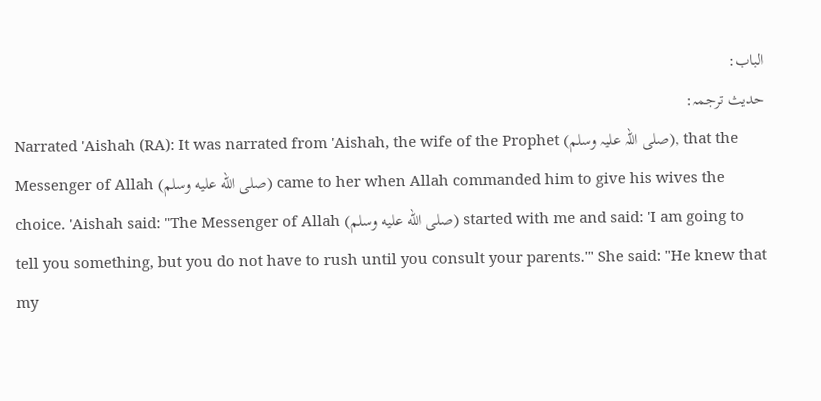الباب:
حدیث ترجمہ:
Narrated 'Aishah (RA): It was narrated from 'Aishah, the wife of the Prophet (صلی اللہ علیہ وسلم), that the Messenger of Allah (صلى الله عليه وسلم) came to her when Allah commanded him to give his wives the choice. 'Aishah said: "The Messenger of Allah (صلى الله عليه وسلم) started with me and said: 'I am going to tell you something, but you do not have to rush until you consult your parents.'" She said: "He knew that my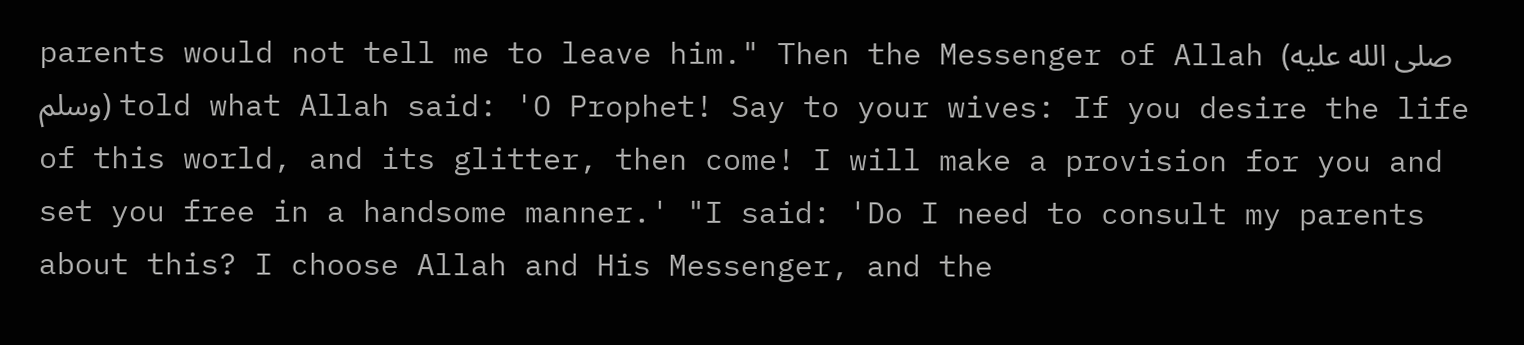parents would not tell me to leave him." Then the Messenger of Allah (صلى الله عليه وسلم) told what Allah said: 'O Prophet! Say to your wives: If you desire the life of this world, and its glitter, then come! I will make a provision for you and set you free in a handsome manner.' "I said: 'Do I need to consult my parents about this? I choose Allah and His Messenger, and the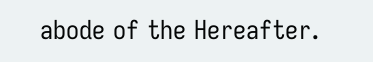abode of the Hereafter.